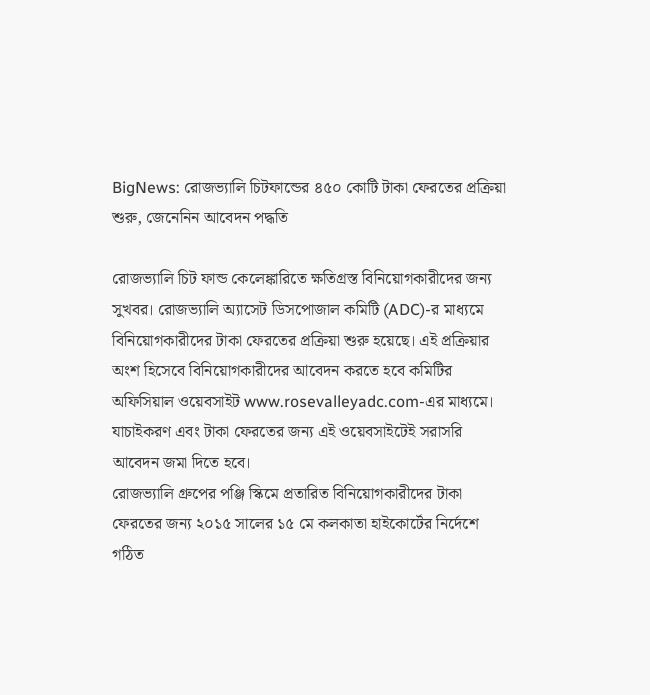BigNews: রোজভ্যালি চিটফান্ডের ৪৫০ কোটি টাকা ফেরতের প্রক্রিয়া শুরু, জেনেনিন আবেদন পদ্ধতি

রোজভ্যালি চিট ফান্ড কেলেঙ্কারিতে ক্ষতিগ্রস্ত বিনিয়োগকারীদের জন্য সুখবর। রোজভ্যালি অ্যাসেট ডিসপোজাল কমিটি (ADC)-র মাধ্যমে বিনিয়োগকারীদের টাকা ফেরতের প্রক্রিয়া শুরু হয়েছে। এই প্রক্রিয়ার অংশ হিসেবে বিনিয়োগকারীদের আবেদন করতে হবে কমিটির অফিসিয়াল ওয়েবসাইট www.rosevalleyadc.com-এর মাধ্যমে। যাচাইকরণ এবং টাকা ফেরতের জন্য এই ওয়েবসাইটেই সরাসরি আবেদন জমা দিতে হবে।
রোজভ্যালি গ্রুপের পঞ্জি স্কিমে প্রতারিত বিনিয়োগকারীদের টাকা ফেরতের জন্য ২০১৫ সালের ১৫ মে কলকাতা হাইকোর্টের নির্দেশে গঠিত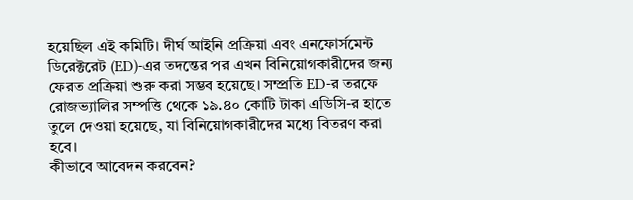হয়েছিল এই কমিটি। দীর্ঘ আইনি প্রক্রিয়া এবং এনফোর্সমেন্ট ডিরেক্টরেট (ED)-এর তদন্তের পর এখন বিনিয়োগকারীদের জন্য ফেরত প্রক্রিয়া শুরু করা সম্ভব হয়েছে। সম্প্রতি ED-র তরফে রোজভ্যালির সম্পত্তি থেকে ১৯.৪০ কোটি টাকা এডিসি-র হাতে তুলে দেওয়া হয়েছে, যা বিনিয়োগকারীদের মধ্যে বিতরণ করা হবে।
কীভাবে আবেদন করবেন?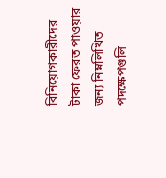বিনিয়োগকারীদের টাকা ফেরত পাওয়ার জন্য নিম্নলিখিত পদক্ষেপগুলি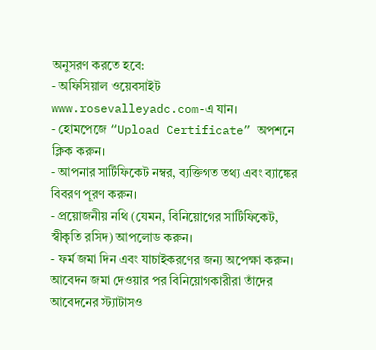অনুসরণ করতে হবে:
- অফিসিয়াল ওয়েবসাইট www.rosevalleyadc.com-এ যান।
- হোমপেজে “Upload Certificate” অপশনে ক্লিক করুন।
- আপনার সার্টিফিকেট নম্বর, ব্যক্তিগত তথ্য এবং ব্যাঙ্কের বিবরণ পূরণ করুন।
- প্রয়োজনীয় নথি (যেমন, বিনিয়োগের সার্টিফিকেট, স্বীকৃতি রসিদ) আপলোড করুন।
- ফর্ম জমা দিন এবং যাচাইকরণের জন্য অপেক্ষা করুন।
আবেদন জমা দেওয়ার পর বিনিয়োগকারীরা তাঁদের আবেদনের স্ট্যাটাসও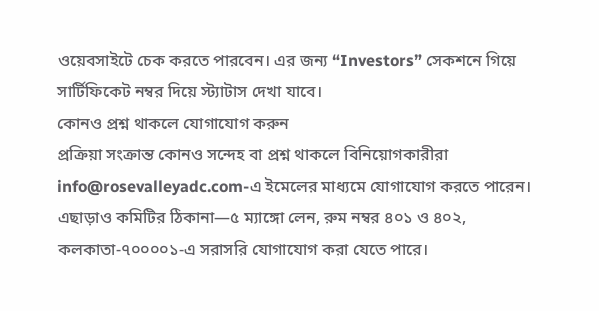ওয়েবসাইটে চেক করতে পারবেন। এর জন্য “Investors” সেকশনে গিয়ে সার্টিফিকেট নম্বর দিয়ে স্ট্যাটাস দেখা যাবে।
কোনও প্রশ্ন থাকলে যোগাযোগ করুন
প্রক্রিয়া সংক্রান্ত কোনও সন্দেহ বা প্রশ্ন থাকলে বিনিয়োগকারীরা info@rosevalleyadc.com-এ ইমেলের মাধ্যমে যোগাযোগ করতে পারেন। এছাড়াও কমিটির ঠিকানা—৫ ম্যাঙ্গো লেন, রুম নম্বর ৪০১ ও ৪০২, কলকাতা-৭০০০০১-এ সরাসরি যোগাযোগ করা যেতে পারে।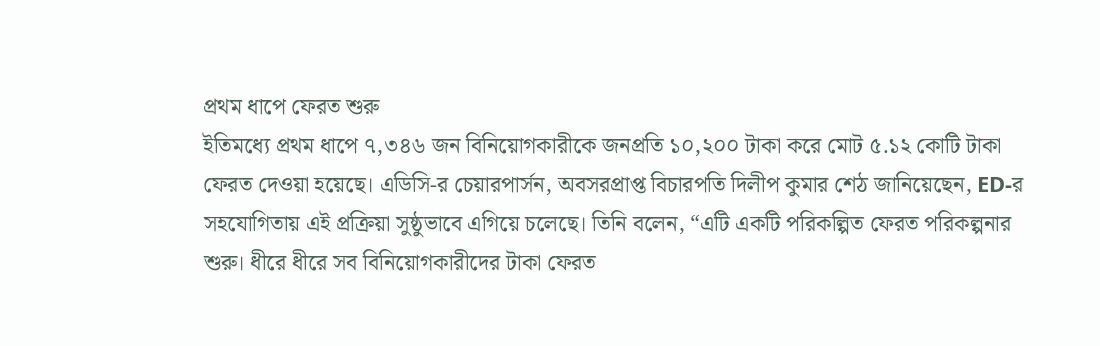প্রথম ধাপে ফেরত শুরু
ইতিমধ্যে প্রথম ধাপে ৭,৩৪৬ জন বিনিয়োগকারীকে জনপ্রতি ১০,২০০ টাকা করে মোট ৫.১২ কোটি টাকা ফেরত দেওয়া হয়েছে। এডিসি-র চেয়ারপার্সন, অবসরপ্রাপ্ত বিচারপতি দিলীপ কুমার শেঠ জানিয়েছেন, ED-র সহযোগিতায় এই প্রক্রিয়া সুষ্ঠুভাবে এগিয়ে চলেছে। তিনি বলেন, “এটি একটি পরিকল্পিত ফেরত পরিকল্পনার শুরু। ধীরে ধীরে সব বিনিয়োগকারীদের টাকা ফেরত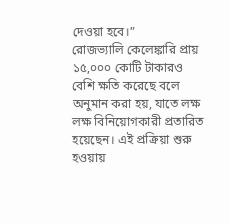দেওয়া হবে।”
রোজভ্যালি কেলেঙ্কারি প্রায় ১৫,০০০ কোটি টাকারও বেশি ক্ষতি করেছে বলে অনুমান করা হয়, যাতে লক্ষ লক্ষ বিনিয়োগকারী প্রতারিত হয়েছেন। এই প্রক্রিয়া শুরু হওয়ায়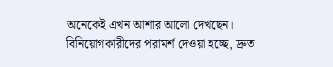অনেকেই এখন আশার আলো দেখছেন। বিনিয়োগকারীদের পরামর্শ দেওয়া হচ্ছে, দ্রুত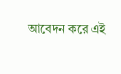আবেদন করে এই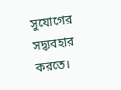সুযোগের সদ্ব্যবহার করতে।